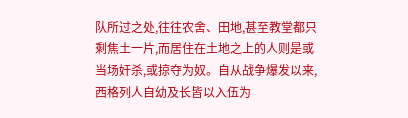队所过之处,往往农舍、田地,甚至教堂都只剩焦土一片,而居住在土地之上的人则是或当场奸杀,或掠夺为奴。自从战争爆发以来,西格列人自幼及长皆以入伍为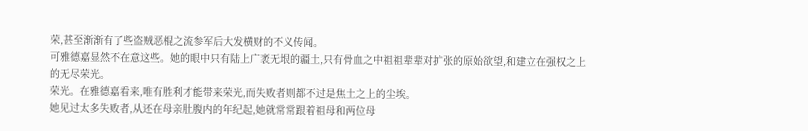荣,甚至渐渐有了些盗贼恶棍之流参军后大发横财的不义传闻。
可雅德嘉显然不在意这些。她的眼中只有陆上广袤无垠的疆土,只有骨血之中祖祖辈辈对扩张的原始欲望,和建立在强权之上的无尽荣光。
荣光。在雅德嘉看来,唯有胜利才能带来荣光,而失败者则都不过是焦土之上的尘埃。
她见过太多失败者,从还在母亲肚腹内的年纪起,她就常常跟着祖母和两位母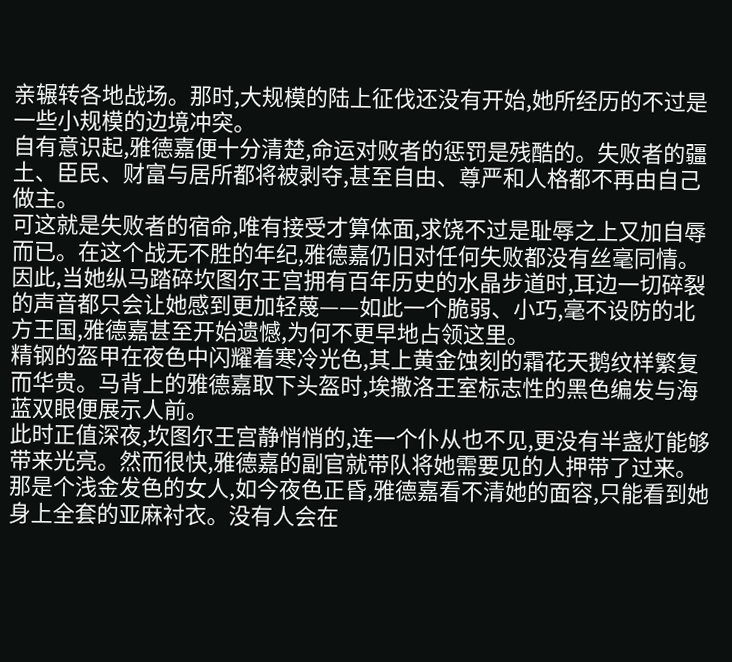亲辗转各地战场。那时,大规模的陆上征伐还没有开始,她所经历的不过是一些小规模的边境冲突。
自有意识起,雅德嘉便十分清楚,命运对败者的惩罚是残酷的。失败者的疆土、臣民、财富与居所都将被剥夺,甚至自由、尊严和人格都不再由自己做主。
可这就是失败者的宿命,唯有接受才算体面,求饶不过是耻辱之上又加自辱而已。在这个战无不胜的年纪,雅德嘉仍旧对任何失败都没有丝毫同情。
因此,当她纵马踏碎坎图尔王宫拥有百年历史的水晶步道时,耳边一切碎裂的声音都只会让她感到更加轻蔑——如此一个脆弱、小巧,毫不设防的北方王国,雅德嘉甚至开始遗憾,为何不更早地占领这里。
精钢的盔甲在夜色中闪耀着寒冷光色,其上黄金蚀刻的霜花天鹅纹样繁复而华贵。马背上的雅德嘉取下头盔时,埃撒洛王室标志性的黑色编发与海蓝双眼便展示人前。
此时正值深夜,坎图尔王宫静悄悄的,连一个仆从也不见,更没有半盏灯能够带来光亮。然而很快,雅德嘉的副官就带队将她需要见的人押带了过来。
那是个浅金发色的女人,如今夜色正昏,雅德嘉看不清她的面容,只能看到她身上全套的亚麻衬衣。没有人会在